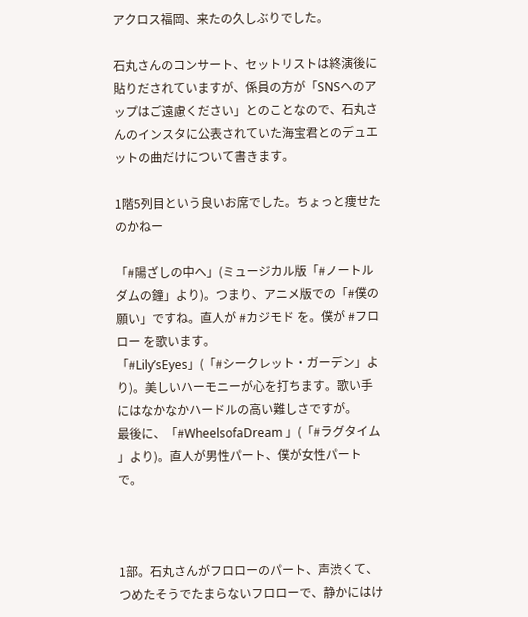アクロス福岡、来たの久しぶりでした。

石丸さんのコンサート、セットリストは終演後に貼りだされていますが、係員の方が「SNSへのアップはご遠慮ください」とのことなので、石丸さんのインスタに公表されていた海宝君とのデュエットの曲だけについて書きます。

1階5列目という良いお席でした。ちょっと痩せたのかねー

「#陽ざしの中へ」(ミュージカル版「#ノートルダムの鐘」より)。つまり、アニメ版での「#僕の願い」ですね。直人が #カジモド を。僕が #フロロー を歌います。
「#Lily’sEyes」(「#シークレット・ガーデン」より)。美しいハーモニーが心を打ちます。歌い手にはなかなかハードルの高い難しさですが。
最後に、「#WheelsofaDream 」(「#ラグタイム 」より)。直人が男性パート、僕が女性パートで。



1部。石丸さんがフロローのパート、声渋くて、つめたそうでたまらないフロローで、静かにはけ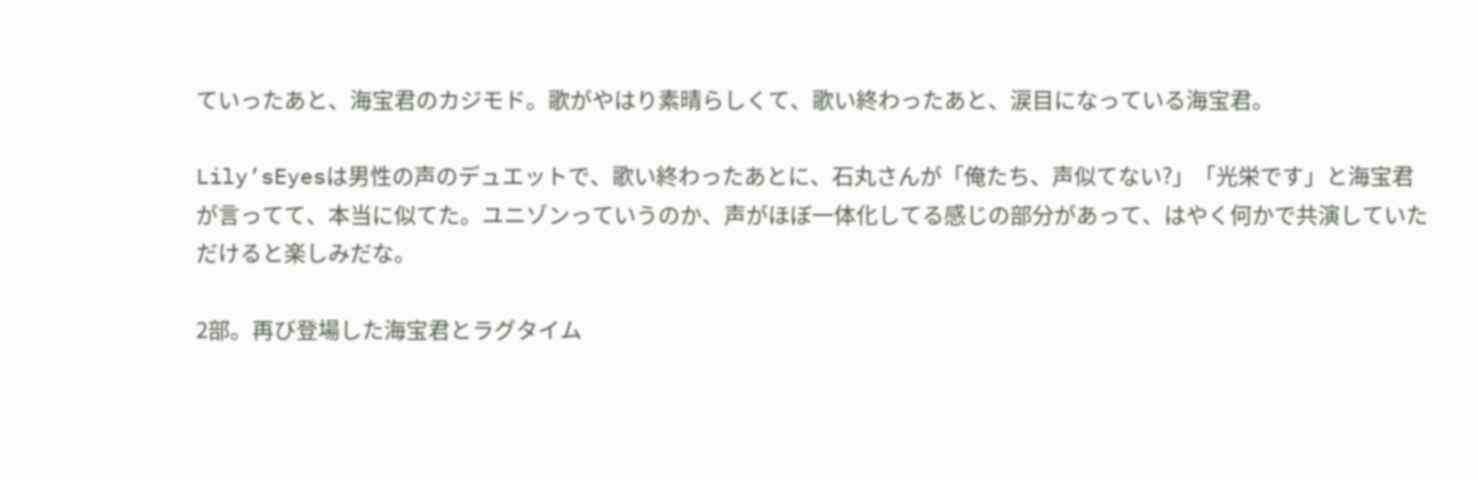ていったあと、海宝君のカジモド。歌がやはり素晴らしくて、歌い終わったあと、涙目になっている海宝君。

Lily’sEyesは男性の声のデュエットで、歌い終わったあとに、石丸さんが「俺たち、声似てない?」「光栄です」と海宝君が言ってて、本当に似てた。ユニゾンっていうのか、声がほぼ一体化してる感じの部分があって、はやく何かで共演していただけると楽しみだな。

2部。再び登場した海宝君とラグタイム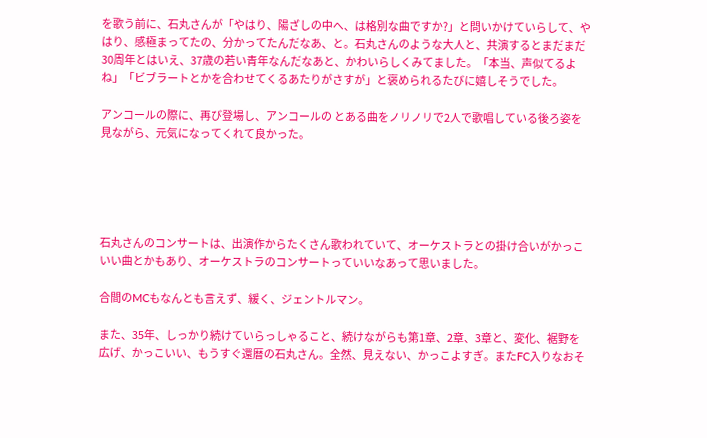を歌う前に、石丸さんが「やはり、陽ざしの中へ、は格別な曲ですか?」と問いかけていらして、やはり、感極まってたの、分かってたんだなあ、と。石丸さんのような大人と、共演するとまだまだ30周年とはいえ、37歳の若い青年なんだなあと、かわいらしくみてました。「本当、声似てるよね」「ビブラートとかを合わせてくるあたりがさすが」と褒められるたびに嬉しそうでした。

アンコールの際に、再び登場し、アンコールの とある曲をノリノリで2人で歌唱している後ろ姿を見ながら、元気になってくれて良かった。





石丸さんのコンサートは、出演作からたくさん歌われていて、オーケストラとの掛け合いがかっこいい曲とかもあり、オーケストラのコンサートっていいなあって思いました。

合間のMCもなんとも言えず、緩く、ジェントルマン。

また、35年、しっかり続けていらっしゃること、続けながらも第1章、2章、3章と、変化、裾野を広げ、かっこいい、もうすぐ還暦の石丸さん。全然、見えない、かっこよすぎ。またFC入りなおそ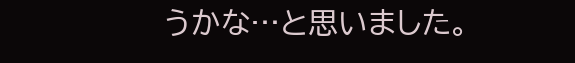うかな…と思いました。